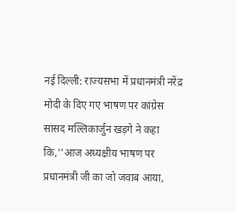नई दिल्ली: राज्यसभा में प्रधानमंत्री नरेंद्र मोदी के दिए गए भाषण पर कांग्रेस सांसद मल्लिकार्जुन खड़गे ने कहा कि,''आज अध्यक्षीय भाषण पर प्रधानमंत्री जी का जो जवाब आया,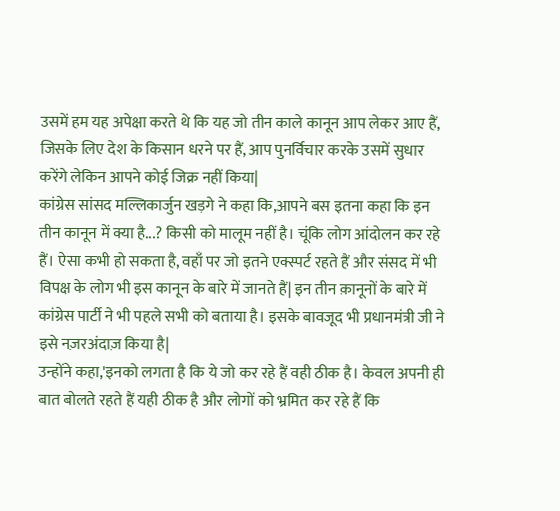उसमें हम यह अपेक्षा करते थे कि यह जो तीन काले कानून आप लेकर आए हैं, जिसके लिए देश के किसान धरने पर हैं, आप पुनर्विचार करके उसमें सुधार करेंगे लेकिन आपने कोई जिक्र नहीं किया|
कांग्रेस सांसद मल्लिकार्जुन खड़गे ने कहा कि,आपने बस इतना कहा कि इन तीन कानून में क्या है...? किसी को मालूम नहीं है। चूंकि लोग आंदोलन कर रहे हैं। ऐसा कभी हो सकता है, वहाँ पर जो इतने एक्स्पर्ट रहते हैं और संसद में भी विपक्ष के लोग भी इस कानून के बारे में जानते हैं| इन तीन क़ानूनों के बारे में कांग्रेस पार्टी ने भी पहले सभी को बताया है। इसके बावजूद भी प्रधानमंत्री जी ने इसे नज़रअंदाज़ किया है|
उन्होंने कहा,'इनको लगता है कि ये जो कर रहे हैं वही ठीक है। केवल अपनी ही बात बोलते रहते हैं यही ठीक है और लोगों को भ्रमित कर रहे हैं कि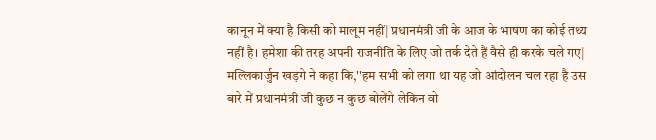कानून में क्या है किसी को मालूम नहीं| प्रधानमंत्री जी के आज के भाषण का कोई तथ्य नहीं है। हमेशा की तरह अपनी राजनीति के लिए जो तर्क देते हैं वैसे ही करके चले गए|
मल्लिकार्जुन खड़गे ने कहा कि,''हम सभी को लगा था यह जो आंदोलन चल रहा है उस बारे में प्रधानमंत्री जी कुछ न कुछ बोलेंगे लेकिन वो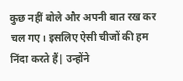कुछ नहीं बोले और अपनी बात रख कर चल गए। इसलिए ऐसी चीजों की हम निंदा करते हैं| उन्होंने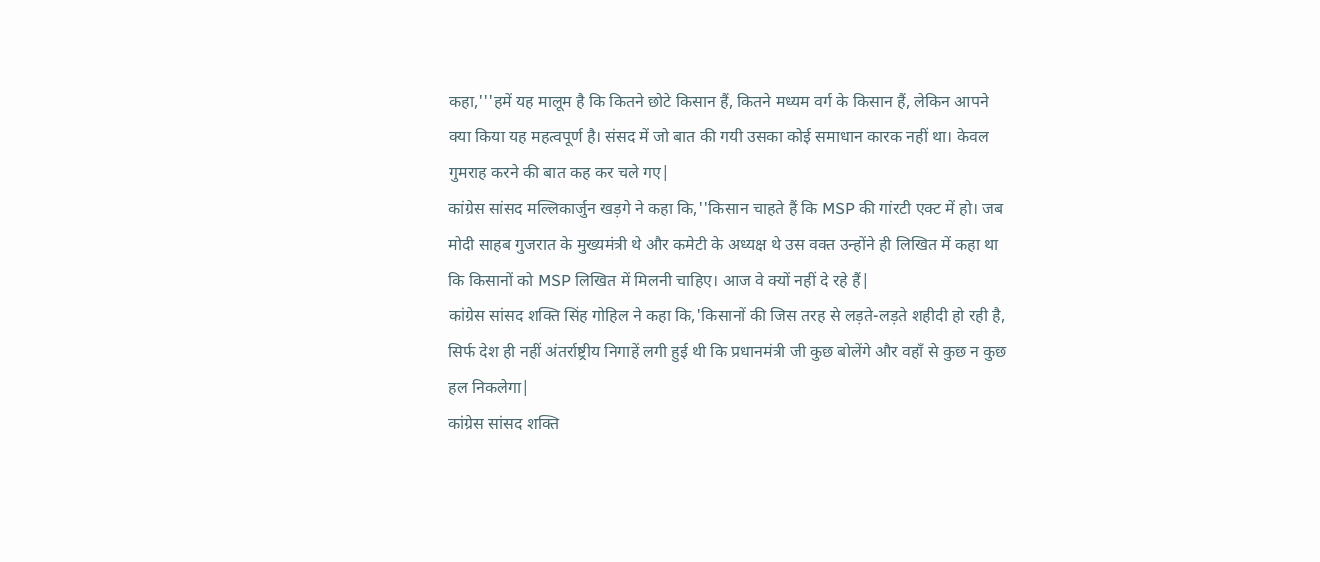कहा,'''हमें यह मालूम है कि कितने छोटे किसान हैं, कितने मध्यम वर्ग के किसान हैं, लेकिन आपने क्या किया यह महत्वपूर्ण है। संसद में जो बात की गयी उसका कोई समाधान कारक नहीं था। केवल गुमराह करने की बात कह कर चले गए|
कांग्रेस सांसद मल्लिकार्जुन खड़गे ने कहा कि,''किसान चाहते हैं कि MSP की गांरटी एक्ट में हो। जब मोदी साहब गुजरात के मुख्यमंत्री थे और कमेटी के अध्यक्ष थे उस वक्त उन्होंने ही लिखित में कहा था कि किसानों को MSP लिखित में मिलनी चाहिए। आज वे क्यों नहीं दे रहे हैं|
कांग्रेस सांसद शक्ति सिंह गोहिल ने कहा कि,'किसानों की जिस तरह से लड़ते-लड़ते शहीदी हो रही है, सिर्फ देश ही नहीं अंतर्राष्ट्रीय निगाहें लगी हुई थी कि प्रधानमंत्री जी कुछ बोलेंगे और वहाँ से कुछ न कुछ हल निकलेगा|
कांग्रेस सांसद शक्ति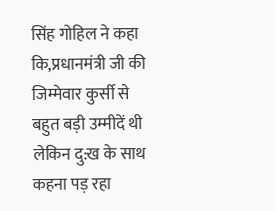सिंह गोहिल ने कहा कि,प्रधानमंत्री जी की जिम्मेवार कुर्सी से बहुत बड़ी उम्मीदें थी लेकिन दु:ख के साथ कहना पड़ रहा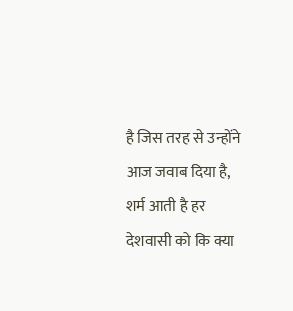है जिस तरह से उन्होंने आज जवाब दिया है, शर्म आती है हर देशवासी को कि क्या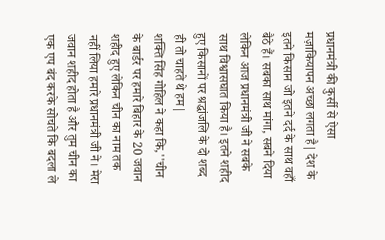प्रधानमंत्री की कुर्सी से ऐसा मज़ाकियापन अच्छा लगता है| देश के इतने किसान जो इतने दर्द के साथ वहाँ बैठे हैं। सबका साथ मांगा, सबने दिया लेकिन आज प्रधानमंत्री जी ने सबके साथ विश्वासघात किया है। इतने शहीद हुए किसानों पर श्रद्धांजलि के दो शब्द ही तो चाहते थे हम|
शक्ति सिंह गोहिल ने कहा कि,''चीन के बार्डर पर हमारे बिहार के 20 जवान शहीद हुए लेकिन चीन का नाम तक नहीं लिया हमारे प्रधानमंत्री जी ने। मेरा जवान शहीद होता है और तुम चीन का एक एप बंद करके सोचते कि बदला ले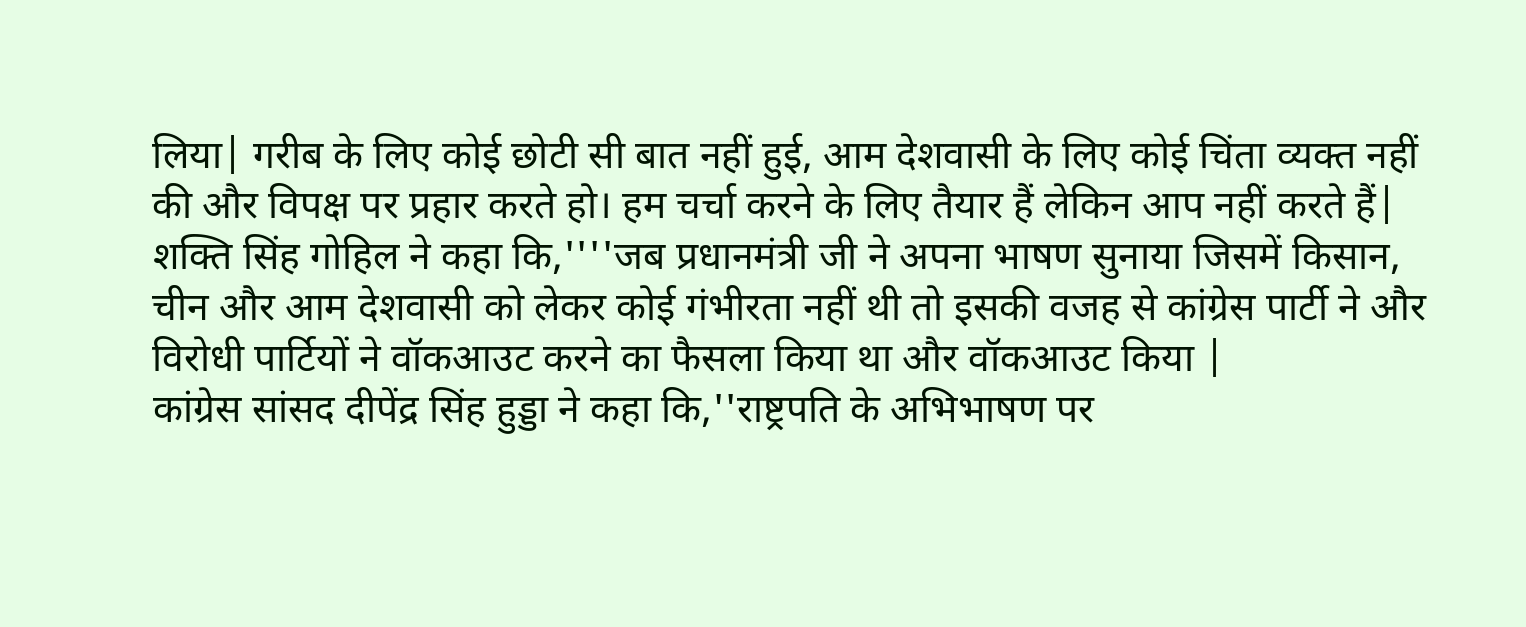लिया| गरीब के लिए कोई छोटी सी बात नहीं हुई, आम देशवासी के लिए कोई चिंता व्यक्त नहीं की और विपक्ष पर प्रहार करते हो। हम चर्चा करने के लिए तैयार हैं लेकिन आप नहीं करते हैं|
शक्ति सिंह गोहिल ने कहा कि,''''जब प्रधानमंत्री जी ने अपना भाषण सुनाया जिसमें किसान, चीन और आम देशवासी को लेकर कोई गंभीरता नहीं थी तो इसकी वजह से कांग्रेस पार्टी ने और विरोधी पार्टियों ने वॉकआउट करने का फैसला किया था और वॉकआउट किया |
कांग्रेस सांसद दीपेंद्र सिंह हुड्डा ने कहा कि,''राष्ट्रपति के अभिभाषण पर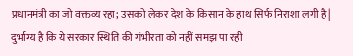प्रधानमंत्री का जो वक्तव्य रहा; उसको लेकर देश के किसान के हाथ सिर्फ निराशा लगी है| दुर्भाग्य है कि ये सरकार स्थिति की गंभीरता को नहीं समझ पा रही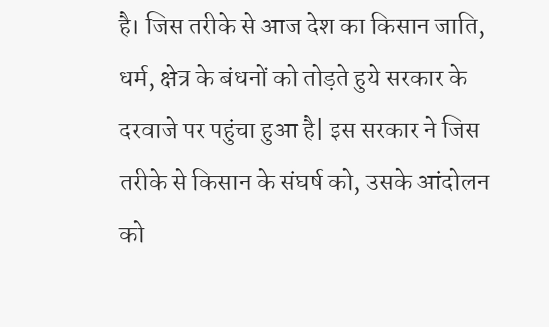है। जिस तरीके से आज देश का किसान जाति, धर्म, क्षेत्र के बंधनों को तोड़ते हुये सरकार के दरवाजे पर पहुंचा हुआ है| इस सरकार ने जिस तरीके से किसान के संघर्ष को, उसके आंदोलन को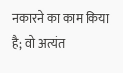नकारने का काम किया है; वो अत्यंत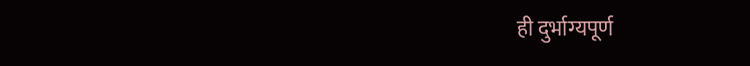ही दुर्भाग्यपूर्ण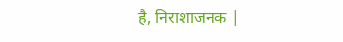है, निराशाजनक |